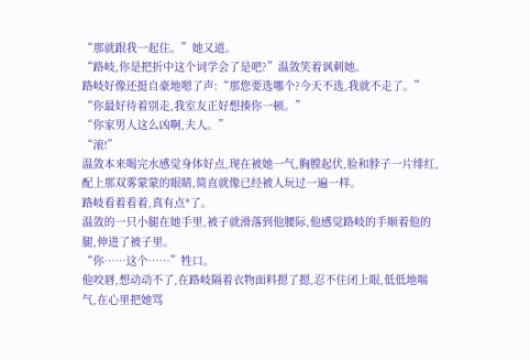“那就跟我一起住。”她又道。
“路岐,你是把折中这个词学会了是吧?”温敛笑着讽刺她。
路岐好像还挺自豪地嗯了声:“那您要选哪个?今天不选,我就不走了。”
“你最好待着别走,我室友正好想揍你一顿。”
“你家男人这么凶啊,夫人。”
“滚!”
温敛本来喝完水感觉身体好点,现在被她一气,胸膛起伏,脸和脖子一片绯红,配上那双雾蒙蒙的眼睛,简直就像已经被人玩过一遍一样。
路岐看着看着,真有点*了。
温敛的一只小腿在她手里,被子就滑落到他腰际,他感觉路岐的手顺着他的腿,伸进了被子里。
“你……这个……”牲口。
他咬唇,想动动不了,在路岐隔着衣物面料摁了摁,忍不住闭上眼,低低地喘气,在心里把她骂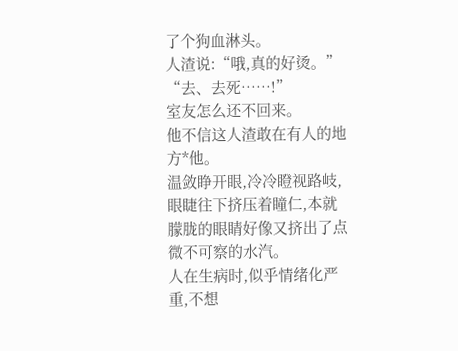了个狗血淋头。
人渣说:“哦,真的好烫。”
“去、去死……!”
室友怎么还不回来。
他不信这人渣敢在有人的地方*他。
温敛睁开眼,冷冷瞪视路岐,眼睫往下挤压着瞳仁,本就朦胧的眼睛好像又挤出了点微不可察的水汽。
人在生病时,似乎情绪化严重,不想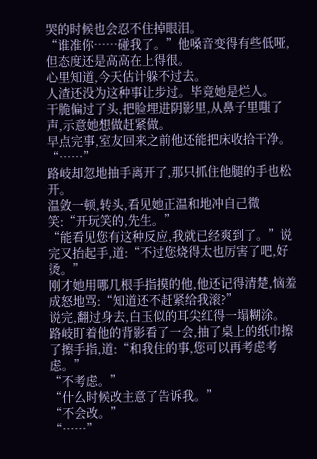哭的时候也会忍不住掉眼泪。
“谁准你……碰我了。”他嗓音变得有些低哑,但态度还是高高在上得很。
心里知道,今天估计躲不过去。
人渣还没为这种事让步过。毕竟她是烂人。
干脆偏过了头,把脸埋进阴影里,从鼻子里嗤了声,示意她想做赶紧做。
早点完事,室友回来之前他还能把床收拾干净。
“……”
路岐却忽地抽手离开了,那只抓住他腿的手也松开。
温敛一顿,转头,看见她正温和地冲自己微笑:“开玩笑的,先生。”
“能看见您有这种反应,我就已经爽到了。”说完又抬起手,道:“不过您烧得太也厉害了吧,好烫。”
刚才她用哪几根手指摸的他,他还记得清楚,恼羞成怒地骂:“知道还不赶紧给我滚?”
说完,翻过身去,白玉似的耳尖红得一塌糊涂。
路岐盯着他的背影看了一会,抽了桌上的纸巾擦了擦手指,道:“和我住的事,您可以再考虑考虑。”
“不考虑。”
“什么时候改主意了告诉我。”
“不会改。”
“……”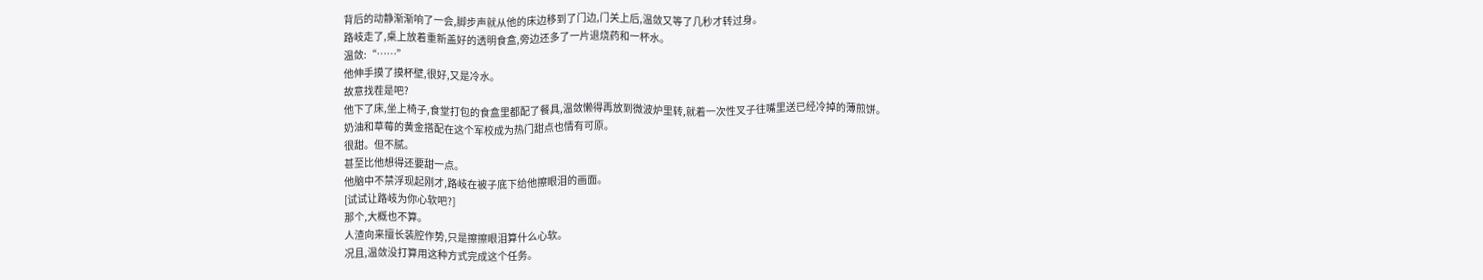背后的动静渐渐响了一会,脚步声就从他的床边移到了门边,门关上后,温敛又等了几秒才转过身。
路岐走了,桌上放着重新盖好的透明食盒,旁边还多了一片退烧药和一杯水。
温敛:“……”
他伸手摸了摸杯壁,很好,又是冷水。
故意找茬是吧?
他下了床,坐上椅子,食堂打包的食盒里都配了餐具,温敛懒得再放到微波炉里转,就着一次性叉子往嘴里送已经冷掉的薄煎饼。
奶油和草莓的黄金搭配在这个军校成为热门甜点也情有可原。
很甜。但不腻。
甚至比他想得还要甜一点。
他脑中不禁浮现起刚才,路岐在被子底下给他擦眼泪的画面。
[试试让路岐为你心软吧?]
那个,大概也不算。
人渣向来擅长装腔作势,只是擦擦眼泪算什么心软。
况且,温敛没打算用这种方式完成这个任务。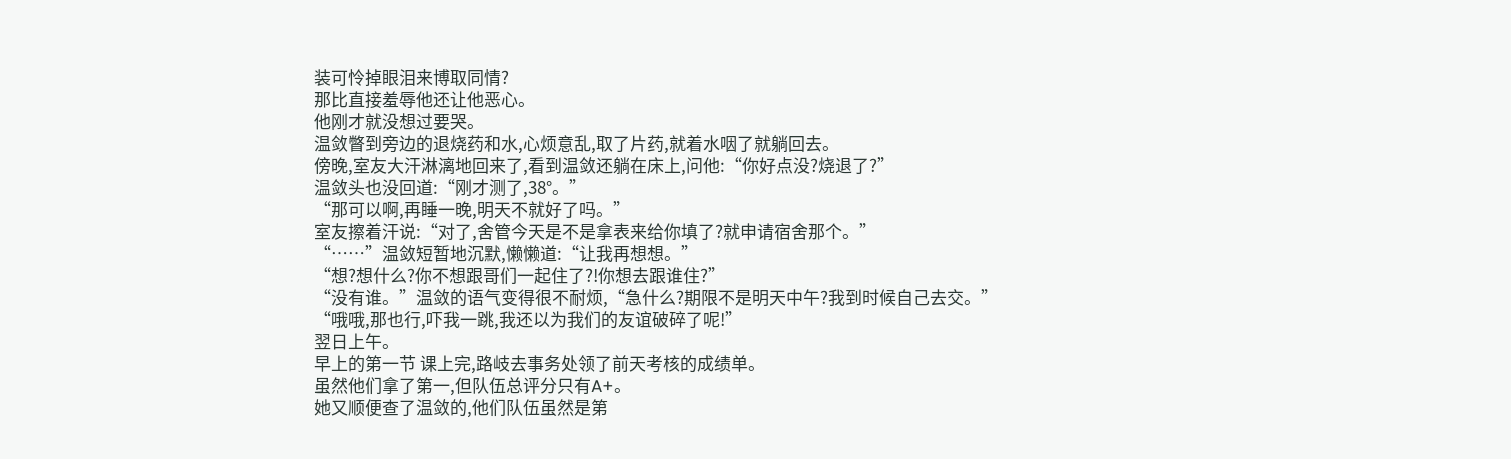装可怜掉眼泪来博取同情?
那比直接羞辱他还让他恶心。
他刚才就没想过要哭。
温敛瞥到旁边的退烧药和水,心烦意乱,取了片药,就着水咽了就躺回去。
傍晚,室友大汗淋漓地回来了,看到温敛还躺在床上,问他:“你好点没?烧退了?”
温敛头也没回道:“刚才测了,38°。”
“那可以啊,再睡一晚,明天不就好了吗。”
室友擦着汗说:“对了,舍管今天是不是拿表来给你填了?就申请宿舍那个。”
“……”温敛短暂地沉默,懒懒道:“让我再想想。”
“想?想什么?你不想跟哥们一起住了?!你想去跟谁住?”
“没有谁。”温敛的语气变得很不耐烦,“急什么?期限不是明天中午?我到时候自己去交。”
“哦哦,那也行,吓我一跳,我还以为我们的友谊破碎了呢!”
翌日上午。
早上的第一节 课上完,路岐去事务处领了前天考核的成绩单。
虽然他们拿了第一,但队伍总评分只有A+。
她又顺便查了温敛的,他们队伍虽然是第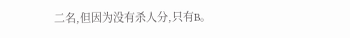二名,但因为没有杀人分,只有B。